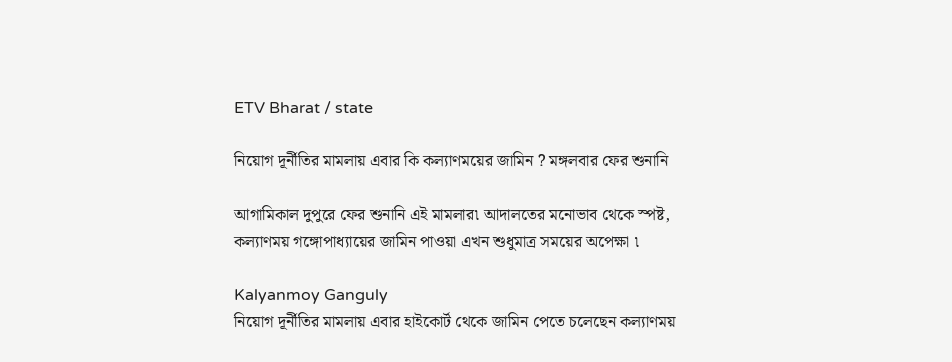ETV Bharat / state

নিয়োগ দূর্নীতির মামলায় এবার কি কল্যাণময়ের জামিন ? মঙ্গলবার ফের শুনানি

আগামিকাল দুপুরে ফের শুনানি এই মামলার৷ আদালতের মনোভাব থেকে স্পষ্ট, কল্যাণময় গঙ্গোপাধ্যায়ের জামিন পাওয়া এখন শুধুমাত্র সময়ের অপেক্ষা ৷

Kalyanmoy Ganguly
নিয়োগ দূর্নীতির মামলায় এবার হাইকোর্ট থেকে জামিন পেতে চলেছেন কল্যাণময়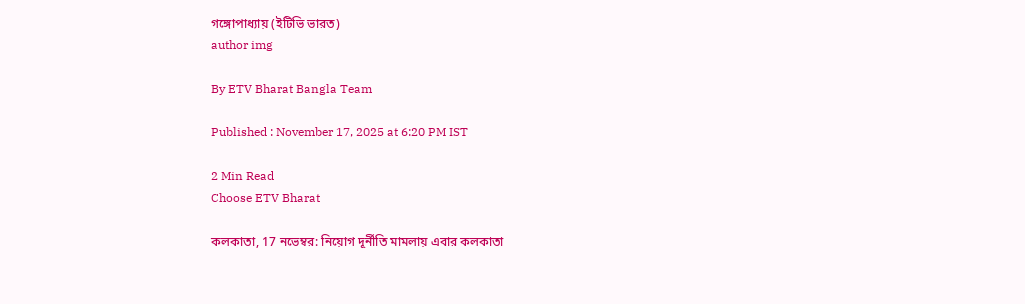গঙ্গোপাধ্যায় (ইটিভি ভারত)
author img

By ETV Bharat Bangla Team

Published : November 17, 2025 at 6:20 PM IST

2 Min Read
Choose ETV Bharat

কলকাতা, 17 নভেম্বর: নিয়োগ দূর্নীতি মামলায় এবার কলকাতা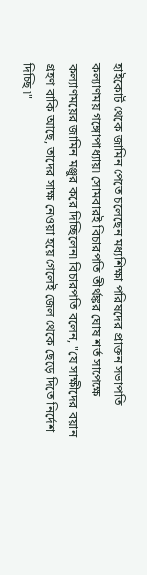হাইকোর্ট থেকে জামিন পেতে চলেছেন মধ্যশিক্ষা পরিষদের প্রাক্তন সভাপতি কল্যাণময় গঙ্গোপাধ্যায়৷ সোমবারই বিচারপতি তীর্থঙ্কর ঘোষ শর্ত সাপেক্ষে কল্যাণময়ের জামিন মঞ্জুর করে দিচ্ছিলেন৷ বিচারপতি বলেন, "যে সাক্ষীদের বয়ান গ্রহণ বাকি আছে, তাদের সাক্ষ নেওয়া হয়ে গেলেই জেল থেকে ছেড়ে দিতে নির্দেশ দিচ্ছি ৷"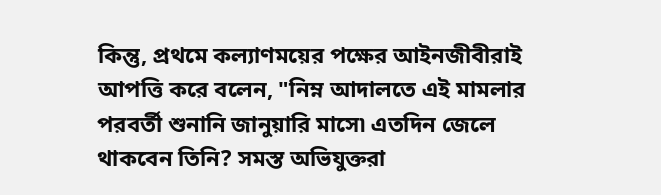কিন্তু, প্রথমে কল্যাণময়ের পক্ষের আইনজীবীরাই আপত্তি করে বলেন, "নিম্ন আদালতে এই মামলার পরবর্তী শুনানি জানুয়ারি মাসে৷ এতদিন জেলে থাকবেন তিনি? সমস্ত অভিযুক্তরা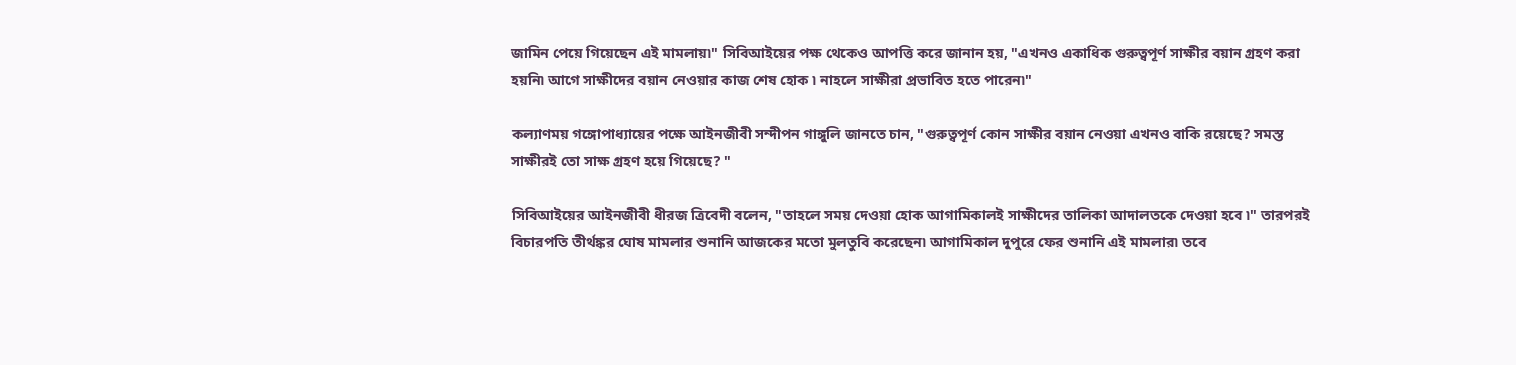জামিন পেয়ে গিয়েছেন এই মামলায়৷" সিবিআইয়ের পক্ষ থেকেও আপত্তি করে জানান হয়, "এখনও একাধিক গুরুত্বপূর্ণ সাক্ষীর বয়ান গ্রহণ করা হয়নি৷ আগে সাক্ষীদের বয়ান নেওয়ার কাজ শেষ হোক ৷ নাহলে সাক্ষীরা প্রভাবিত হতে পারেন৷"

কল্যাণময় গঙ্গোপাধ্যায়ের পক্ষে আইনজীবী সন্দীপন গাঙ্গুলি জানতে চান, "গুরুত্বপূর্ণ কোন সাক্ষীর বয়ান নেওয়া এখনও বাকি রয়েছে? সমস্ত সাক্ষীরই তো সাক্ষ গ্রহণ হয়ে গিয়েছে? "

সিবিআইয়ের আইনজীবী ধীরজ ত্রিবেদী বলেন, "তাহলে সময় দেওয়া হোক আগামিকালই সাক্ষীদের তালিকা আদালতকে দেওয়া হবে ৷" তারপরই বিচারপতি তীর্থঙ্কর ঘোষ মামলার শুনানি আজকের মতো মুলতুবি করেছেন৷ আগামিকাল দুপুরে ফের শুনানি এই মামলার৷ তবে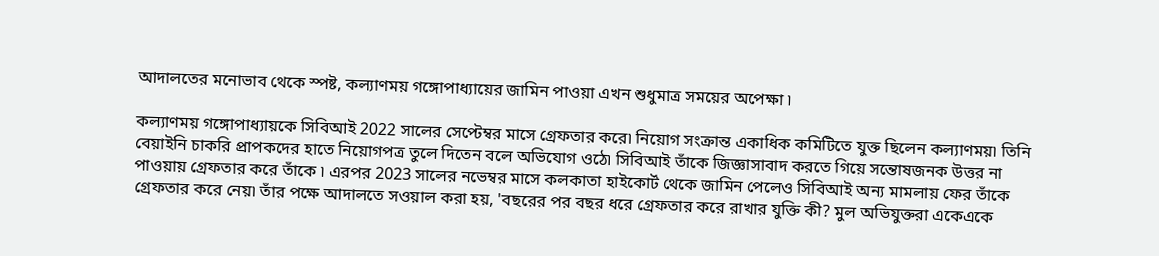আদালতের মনোভাব থেকে স্পষ্ট, কল্যাণময় গঙ্গোপাধ্যায়ের জামিন পাওয়া এখন শুধুমাত্র সময়ের অপেক্ষা ৷

কল্যাণময় গঙ্গোপাধ্যায়কে সিবিআই 2022 সালের সেপ্টেম্বর মাসে গ্রেফতার করে৷ নিয়োগ সংক্রান্ত একাধিক কমিটিতে যুক্ত ছিলেন কল্যাণময়৷ তিনি বেয়াইনি চাকরি প্রাপকদের হাতে নিয়োগপত্র তুলে দিতেন বলে অভিযোগ ওঠে৷ সিবিআই তাঁকে জিজ্ঞাসাবাদ করতে গিয়ে সন্তোষজনক উত্তর না পাওয়ায় গ্রেফতার করে তাঁকে ৷ এরপর 2023 সালের নভেম্বর মাসে কলকাতা হাইকোর্ট থেকে জামিন পেলেও সিবিআই অন্য মামলায় ফের তাঁকে গ্রেফতার করে নেয়৷ তাঁর পক্ষে আদালতে সওয়াল করা হয়, 'বছরের পর বছর ধরে গ্রেফতার করে রাখার যুক্তি কী? মুল অভিযুক্তরা একেএকে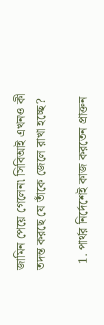জামিন পেয়ে গেলেন৷ সিবিআই এখনও কী তদন্ত করছে যে তাঁকে জেলে রাখা হচ্ছে?

  1. পার্থর নির্দেশেই কাজ করতেন প্রাক্তন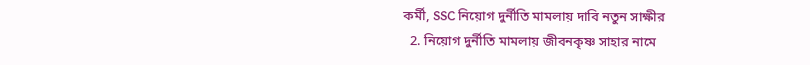কর্মী, SSC নিয়োগ দুর্নীতি মামলায় দাবি নতুন সাক্ষীর
  2. নিয়োগ দুর্নীতি মামলায় জীবনকৃষ্ণ সাহার নামে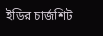ইডির চার্জশিট